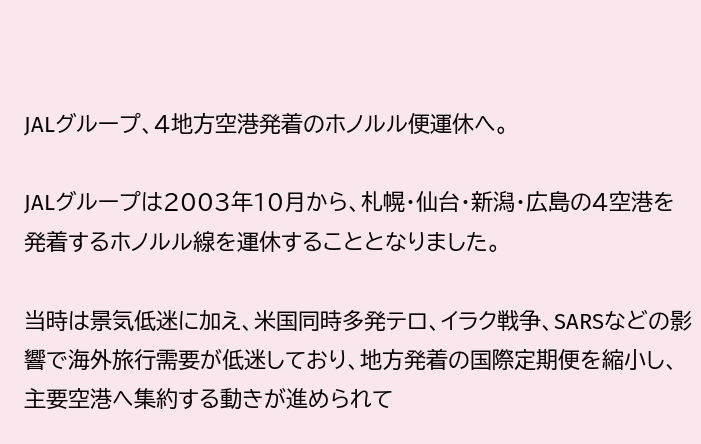JALグループ、4地方空港発着のホノルル便運休へ。

JALグループは2003年10月から、札幌・仙台・新潟・広島の4空港を発着するホノルル線を運休することとなりました。

当時は景気低迷に加え、米国同時多発テロ、イラク戦争、SARSなどの影響で海外旅行需要が低迷しており、地方発着の国際定期便を縮小し、主要空港へ集約する動きが進められて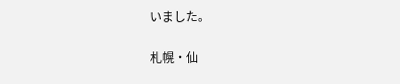いました。

札幌・仙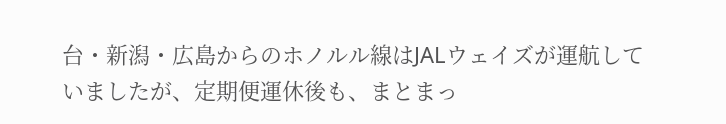台・新潟・広島からのホノルル線はJALウェイズが運航していましたが、定期便運休後も、まとまっ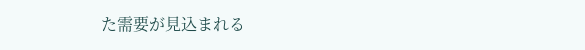た需要が見込まれる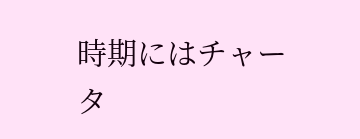時期にはチャータ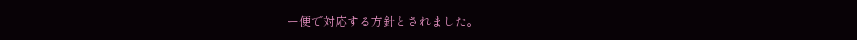ー便で対応する方針とされました。